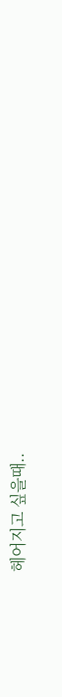헤어지고 싶을때..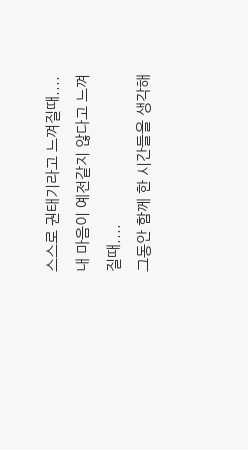스스로 권태기라고 느껴질때....
내 마음이 예전같지 않다고 느껴질때....
그동안 함께 한 시간들을 생각해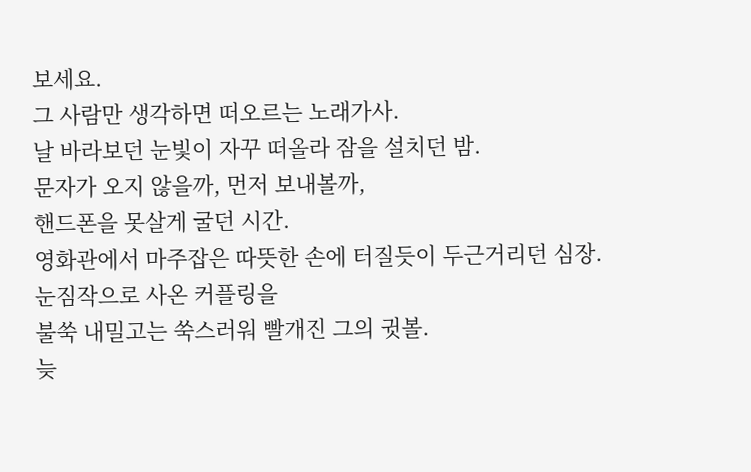보세요.
그 사람만 생각하면 떠오르는 노래가사.
날 바라보던 눈빛이 자꾸 떠올라 잠을 설치던 밤.
문자가 오지 않을까, 먼저 보내볼까,
핸드폰을 못살게 굴던 시간.
영화관에서 마주잡은 따뜻한 손에 터질듯이 두근거리던 심장.
눈짐작으로 사온 커플링을
불쑥 내밀고는 쑥스러워 빨개진 그의 귓볼.
늦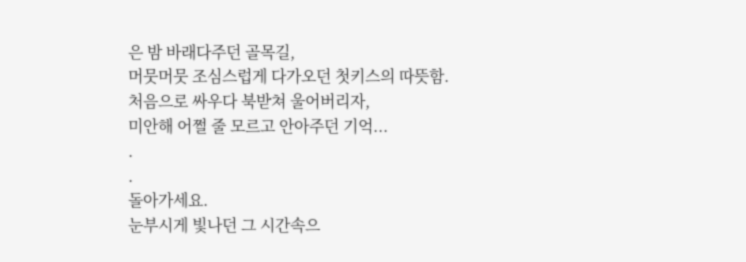은 밤 바래다주던 골목길,
머뭇머뭇 조심스럽게 다가오던 첫키스의 따뜻함.
처음으로 싸우다 북받쳐 울어버리자,
미안해 어쩔 줄 모르고 안아주던 기억...
.
.
돌아가세요.
눈부시게 빛나던 그 시간속으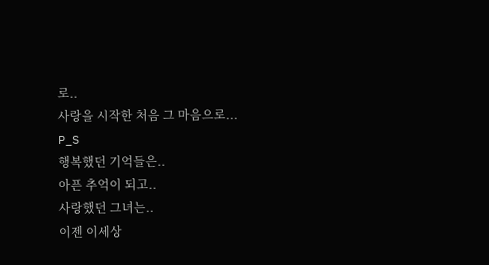로..
사랑을 시작한 처음 그 마음으로...
P_S
행복했던 기억들은..
아픈 추억이 되고..
사랑했던 그녀는..
이젠 이세상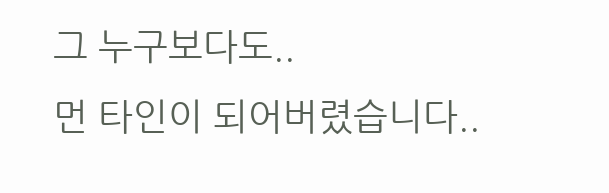그 누구보다도..
먼 타인이 되어버렸습니다..